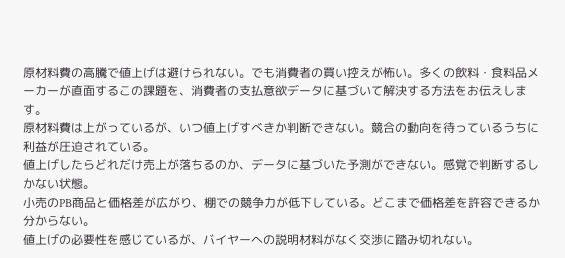原材料費の高騰で値上げは避けられない。でも消費者の買い控えが怖い。多くの飲料・食料品メーカーが直面するこの課題を、消費者の支払意欲データに基づいて解決する方法をお伝えします。
原材料費は上がっているが、いつ値上げすべきか判断できない。競合の動向を待っているうちに利益が圧迫されている。
値上げしたらどれだけ売上が落ちるのか、データに基づいた予測ができない。感覚で判断するしかない状態。
小売のPB商品と価格差が広がり、棚での競争力が低下している。どこまで価格差を許容できるか分からない。
値上げの必要性を感じているが、バイヤーへの説明材料がなく交渉に踏み切れない。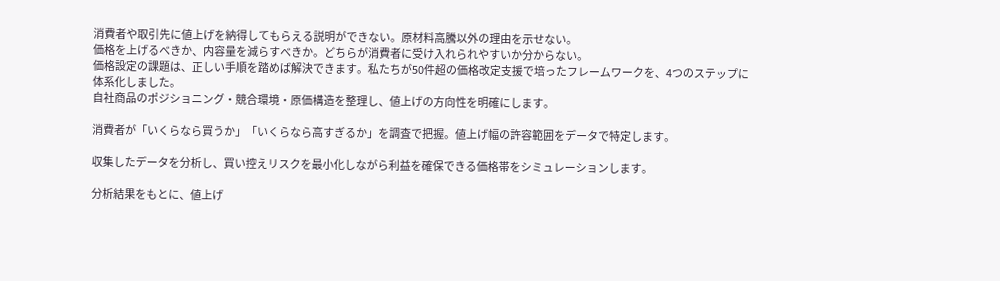消費者や取引先に値上げを納得してもらえる説明ができない。原材料高騰以外の理由を示せない。
価格を上げるべきか、内容量を減らすべきか。どちらが消費者に受け入れられやすいか分からない。
価格設定の課題は、正しい手順を踏めば解決できます。私たちが50件超の価格改定支援で培ったフレームワークを、4つのステップに体系化しました。
自社商品のポジショニング・競合環境・原価構造を整理し、値上げの方向性を明確にします。

消費者が「いくらなら買うか」「いくらなら高すぎるか」を調査で把握。値上げ幅の許容範囲をデータで特定します。

収集したデータを分析し、買い控えリスクを最小化しながら利益を確保できる価格帯をシミュレーションします。

分析結果をもとに、値上げ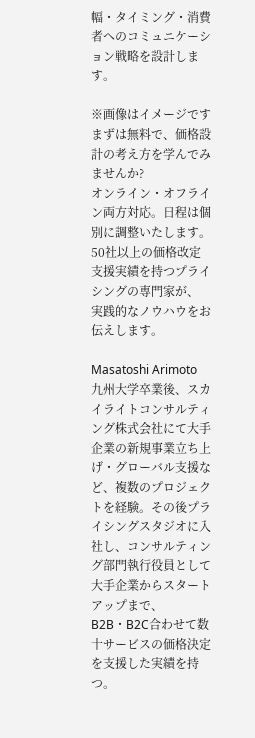幅・タイミング・消費者へのコミュニケーション戦略を設計します。

※画像はイメージです
まずは無料で、価格設計の考え方を学んでみませんか?
オンライン・オフライン両方対応。日程は個別に調整いたします。
50社以上の価格改定支援実績を持つプライシングの専門家が、
実践的なノウハウをお伝えします。

Masatoshi Arimoto
九州大学卒業後、スカイライトコンサルティング株式会社にて大手企業の新規事業立ち上げ・グローバル支援など、複数のプロジェクトを経験。その後プライシングスタジオに入社し、コンサルティング部門執行役員として大手企業からスタートアップまで、B2B・B2C合わせて数十サービスの価格決定を支援した実績を持つ。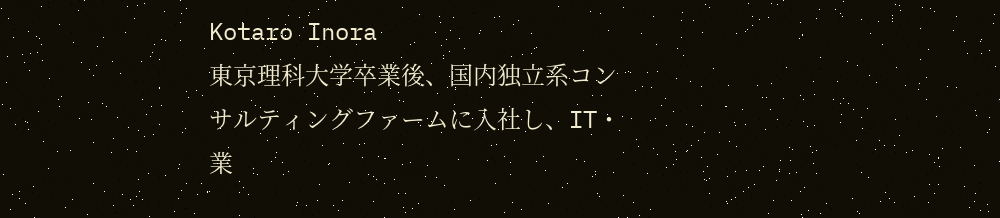Kotaro Inora
東京理科大学卒業後、国内独立系コンサルティングファームに入社し、IT・業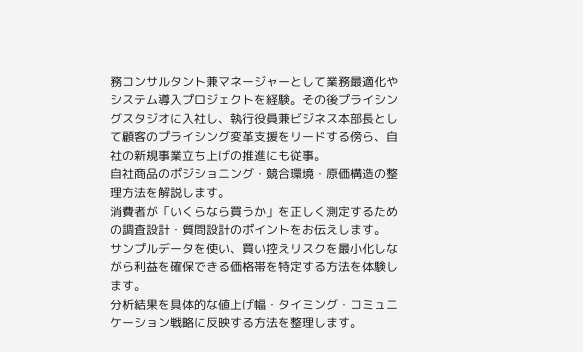務コンサルタント兼マネージャーとして業務最適化やシステム導入プロジェクトを経験。その後プライシングスタジオに入社し、執行役員兼ビジネス本部長として顧客のプライシング変革支援をリードする傍ら、自社の新規事業立ち上げの推進にも従事。
自社商品のポジショニング・競合環境・原価構造の整理方法を解説します。
消費者が「いくらなら買うか」を正しく測定するための調査設計・質問設計のポイントをお伝えします。
サンプルデータを使い、買い控えリスクを最小化しながら利益を確保できる価格帯を特定する方法を体験します。
分析結果を具体的な値上げ幅・タイミング・コミュニケーション戦略に反映する方法を整理します。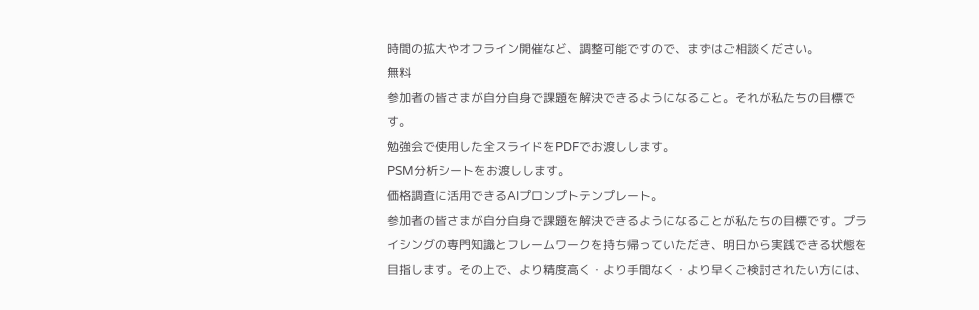時間の拡大やオフライン開催など、調整可能ですので、まずはご相談ください。
無料
参加者の皆さまが自分自身で課題を解決できるようになること。それが私たちの目標です。
勉強会で使用した全スライドをPDFでお渡しします。
PSM分析シートをお渡しします。
価格調査に活用できるAIプロンプトテンプレート。
参加者の皆さまが自分自身で課題を解決できるようになることが私たちの目標です。プライシングの専門知識とフレームワークを持ち帰っていただき、明日から実践できる状態を目指します。その上で、より精度高く・より手間なく・より早くご検討されたい方には、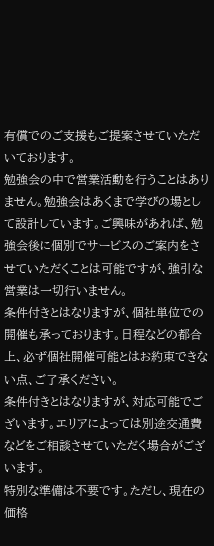有償でのご支援もご提案させていただいております。
勉強会の中で営業活動を行うことはありません。勉強会はあくまで学びの場として設計しています。ご興味があれば、勉強会後に個別でサービスのご案内をさせていただくことは可能ですが、強引な営業は一切行いません。
条件付きとはなりますが、個社単位での開催も承っております。日程などの都合上、必ず個社開催可能とはお約束できない点、ご了承ください。
条件付きとはなりますが、対応可能でございます。エリアによっては別途交通費などをご相談させていただく場合がございます。
特別な準備は不要です。ただし、現在の価格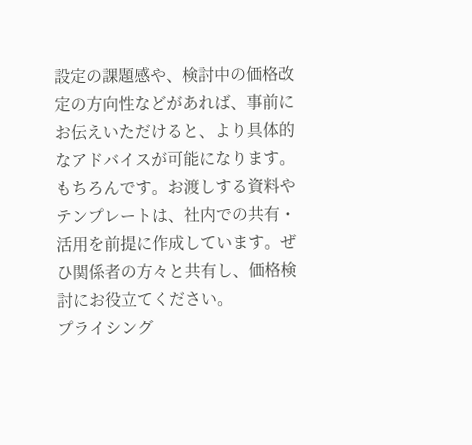設定の課題感や、検討中の価格改定の方向性などがあれば、事前にお伝えいただけると、より具体的なアドバイスが可能になります。
もちろんです。お渡しする資料やテンプレートは、社内での共有・活用を前提に作成しています。ぜひ関係者の方々と共有し、価格検討にお役立てください。
プライシング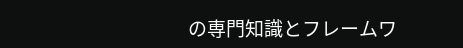の専門知識とフレームワ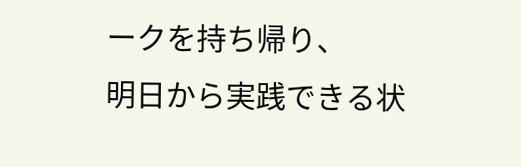ークを持ち帰り、
明日から実践できる状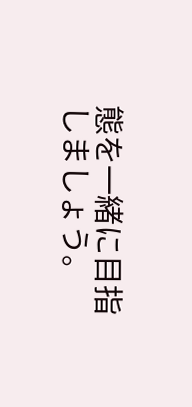態を一緒に目指しましょう。